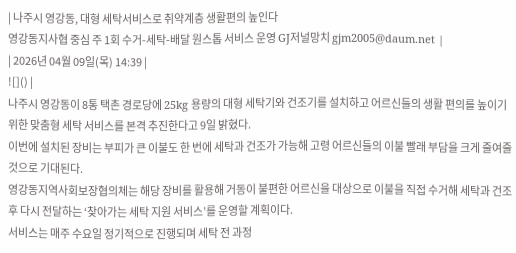| 나주시 영강동, 대형 세탁서비스로 취약계층 생활편의 높인다
영강동지사협 중심 주 1회 수거-세탁-배달 원스톱 서비스 운영 GJ저널망치 gjm2005@daum.net |
| 2026년 04월 09일(목) 14:39 |
![]() |
나주시 영강동이 8통 택촌 경로당에 25kg 용량의 대형 세탁기와 건조기를 설치하고 어르신들의 생활 편의를 높이기 위한 맞춤형 세탁 서비스를 본격 추진한다고 9일 밝혔다.
이번에 설치된 장비는 부피가 큰 이불도 한 번에 세탁과 건조가 가능해 고령 어르신들의 이불 빨래 부담을 크게 줄여줄 것으로 기대된다.
영강동지역사회보장협의체는 해당 장비를 활용해 거동이 불편한 어르신을 대상으로 이불을 직접 수거해 세탁과 건조 후 다시 전달하는 ‘찾아가는 세탁 지원 서비스’를 운영할 계획이다.
서비스는 매주 수요일 정기적으로 진행되며 세탁 전 과정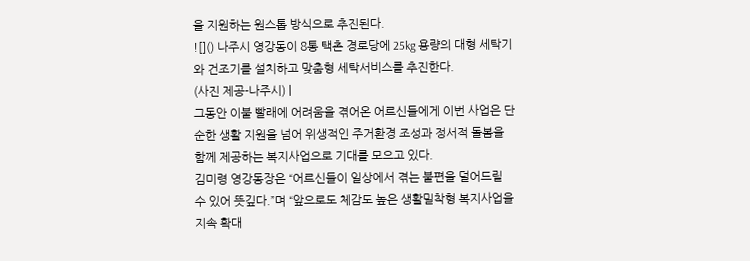을 지원하는 원스톱 방식으로 추진된다.
![]() 나주시 영강동이 8통 택촌 경로당에 25kg 용량의 대형 세탁기와 건조기를 설치하고 맞춤형 세탁서비스를 추진한다.
(사진 제공-나주시) |
그동안 이불 빨래에 어려움을 겪어온 어르신들에게 이번 사업은 단순한 생활 지원을 넘어 위생적인 주거환경 조성과 정서적 돌봄을 함께 제공하는 복지사업으로 기대를 모으고 있다.
김미령 영강동장은 “어르신들이 일상에서 겪는 불편을 덜어드릴 수 있어 뜻깊다.”며 “앞으로도 체감도 높은 생활밀착형 복지사업을 지속 확대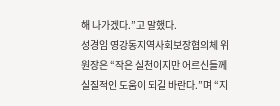해 나가겠다.”고 말했다.
성경임 영강동지역사회보장협의체 위원장은 “작은 실천이지만 어르신들께 실질적인 도움이 되길 바란다.”며 “지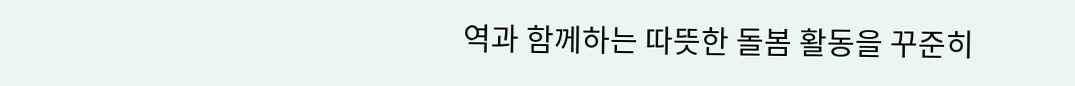역과 함께하는 따뜻한 돌봄 활동을 꾸준히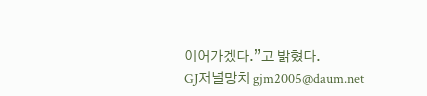이어가겠다.”고 밝혔다.
GJ저널망치 gjm2005@daum.net